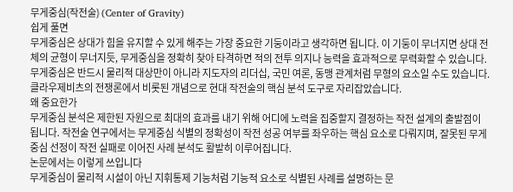무게중심(작전술) (Center of Gravity)
쉽게 풀면
무게중심은 상대가 힘을 유지할 수 있게 해주는 가장 중요한 기둥이라고 생각하면 됩니다. 이 기둥이 무너지면 상대 전체의 균형이 무너지듯, 무게중심을 정확히 찾아 타격하면 적의 전투 의지나 능력을 효과적으로 무력화할 수 있습니다. 무게중심은 반드시 물리적 대상만이 아니라 지도자의 리더십, 국민 여론, 동맹 관계처럼 무형의 요소일 수도 있습니다. 클라우제비츠의 전쟁론에서 비롯된 개념으로 현대 작전술의 핵심 분석 도구로 자리잡았습니다.
왜 중요한가
무게중심 분석은 제한된 자원으로 최대의 효과를 내기 위해 어디에 노력을 집중할지 결정하는 작전 설계의 출발점이 됩니다. 작전술 연구에서는 무게중심 식별의 정확성이 작전 성공 여부를 좌우하는 핵심 요소로 다뤄지며, 잘못된 무게중심 선정이 작전 실패로 이어진 사례 분석도 활발히 이루어집니다.
논문에서는 이렇게 쓰입니다
무게중심이 물리적 시설이 아닌 지휘통제 기능처럼 기능적 요소로 식별된 사례를 설명하는 문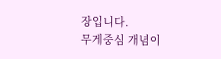장입니다.
무게중심 개념이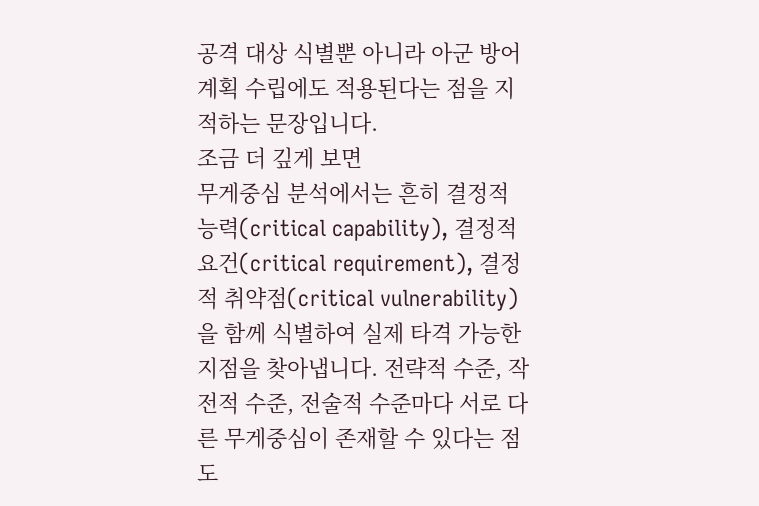공격 대상 식별뿐 아니라 아군 방어 계획 수립에도 적용된다는 점을 지적하는 문장입니다.
조금 더 깊게 보면
무게중심 분석에서는 흔히 결정적 능력(critical capability), 결정적 요건(critical requirement), 결정적 취약점(critical vulnerability)을 함께 식별하여 실제 타격 가능한 지점을 찾아냅니다. 전략적 수준, 작전적 수준, 전술적 수준마다 서로 다른 무게중심이 존재할 수 있다는 점도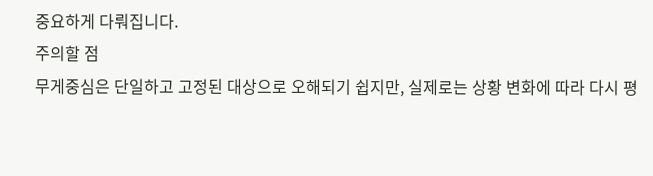중요하게 다뤄집니다.
주의할 점
무게중심은 단일하고 고정된 대상으로 오해되기 쉽지만, 실제로는 상황 변화에 따라 다시 평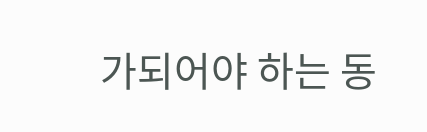가되어야 하는 동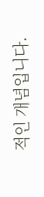적인 개념입니다.